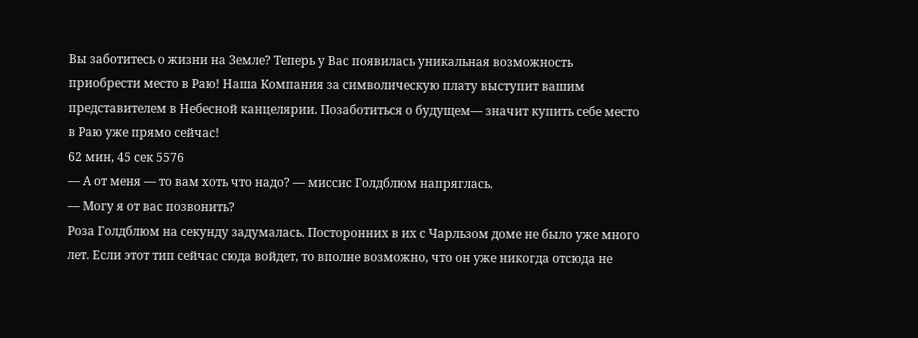Вы заботитесь о жизни на Земле? Теперь у Вас появилась уникальная возможность приобрести место в Раю! Наша Компания за символическую плату выступит вашим представителем в Небесной канцелярии. Позаботиться о будущем— значит купить себе место в Раю уже прямо сейчас!
62 мин, 45 сек 5576
— А от меня — то вам хоть что надо? — миссис Голдблюм напряглась.
— Могу я от вас позвонить?
Роза Голдблюм на секунду задумалась. Посторонних в их с Чарльзом доме не было уже много лет. Если этот тип сейчас сюда войдет, то вполне возможно, что он уже никогда отсюда не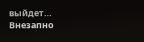выйдет…
Внезапно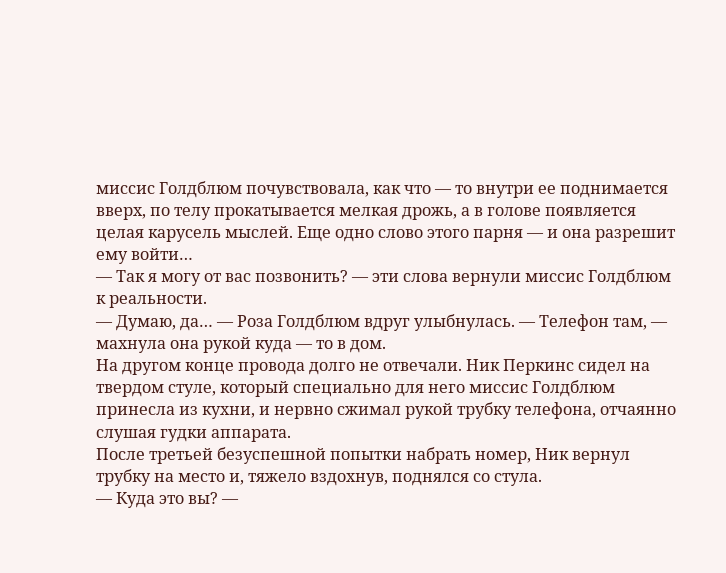миссис Голдблюм почувствовала, как что — то внутри ее поднимается вверх, по телу прокатывается мелкая дрожь, а в голове появляется целая карусель мыслей. Еще одно слово этого парня — и она разрешит ему войти…
— Так я могу от вас позвонить? — эти слова вернули миссис Голдблюм к реальности.
— Думаю, да… — Роза Голдблюм вдруг улыбнулась. — Телефон там, — махнула она рукой куда — то в дом.
На другом конце провода долго не отвечали. Ник Перкинс сидел на твердом стуле, который специально для него миссис Голдблюм принесла из кухни, и нервно сжимал рукой трубку телефона, отчаянно слушая гудки аппарата.
После третьей безуспешной попытки набрать номер, Ник вернул трубку на место и, тяжело вздохнув, поднялся со стула.
— Куда это вы? —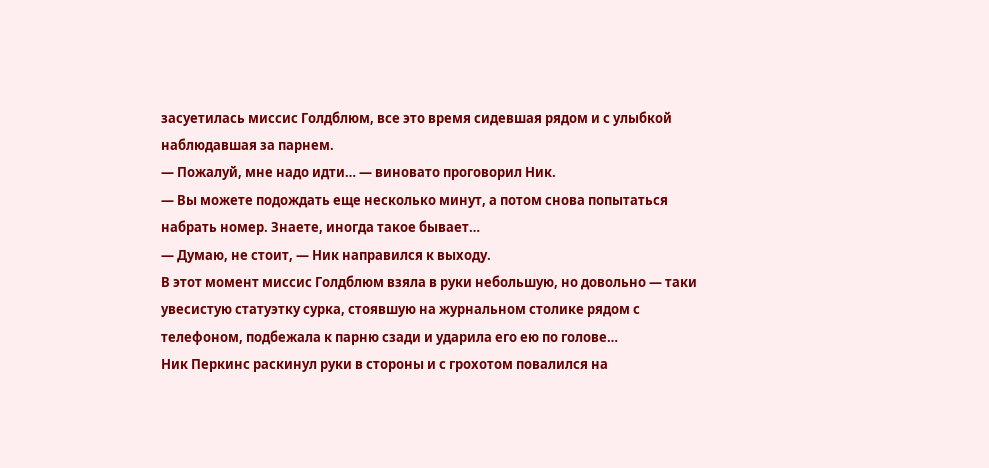засуетилась миссис Голдблюм, все это время сидевшая рядом и с улыбкой наблюдавшая за парнем.
— Пожалуй, мне надо идти… — виновато проговорил Ник.
— Вы можете подождать еще несколько минут, а потом снова попытаться набрать номер. Знаете, иногда такое бывает…
— Думаю, не стоит, — Ник направился к выходу.
В этот момент миссис Голдблюм взяла в руки небольшую, но довольно — таки увесистую статуэтку сурка, стоявшую на журнальном столике рядом с телефоном, подбежала к парню сзади и ударила его ею по голове…
Ник Перкинс раскинул руки в стороны и с грохотом повалился на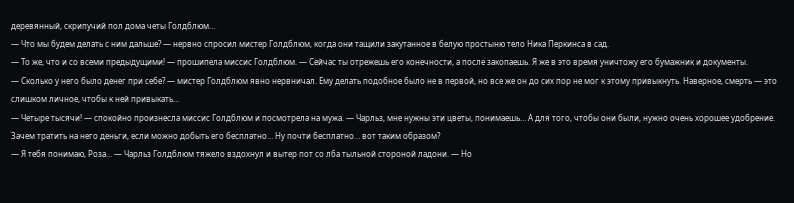деревянный, скрипучий пол дома четы Голдблюм…
— Что мы будем делать с ним дальше? — нервно спросил мистер Голдблюм, когда они тащили закутанное в белую простыню тело Ника Перкинса в сад.
— То же, что и со всеми предыдущими! — прошипела миссис Голдблюм. — Сейчас ты отрежешь его конечности, а после закопаешь. Я же в это время уничтожу его бумажник и документы.
— Сколько у него было денег при себе? — мистер Голдблюм явно нервничал. Ему делать подобное было не в первой, но все же он до сих пор не мог к этому привыкнуть. Наверное, смерть — это слишком личное, чтобы к ней привыкать…
— Четыре тысячи! — спокойно произнесла миссис Голдблюм и посмотрела на мужа. — Чарльз, мне нужны эти цветы, понимаешь… А для того, чтобы они были, нужно очень хорошее удобрение. Зачем тратить на него деньги, если можно добыть его бесплатно… Ну почти бесплатно… вот таким образом?
— Я тебя понимаю, Роза… — Чарльз Голдблюм тяжело вздохнул и вытер пот со лба тыльной стороной ладони. — Но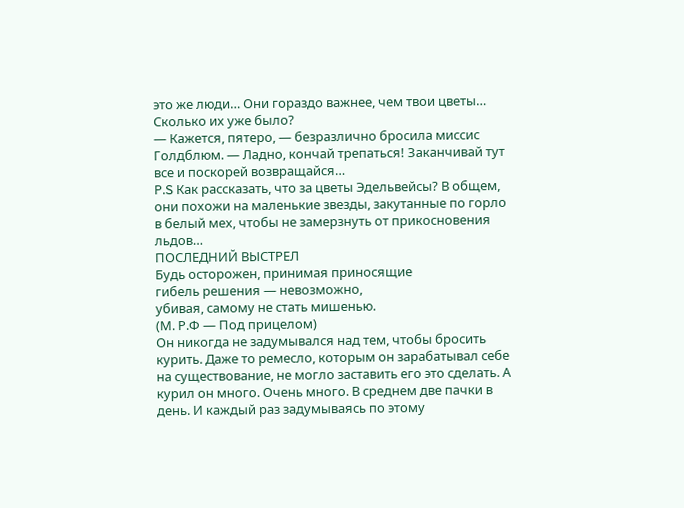это же люди… Они гораздо важнее, чем твои цветы… Сколько их уже было?
— Кажется, пятеро, — безразлично бросила миссис Голдблюм. — Ладно, кончай трепаться! Заканчивай тут все и поскорей возвращайся…
Р.S Как рассказать, что за цветы Эдельвейсы? В общем, они похожи на маленькие звезды, закутанные по горло в белый мех, чтобы не замерзнуть от прикосновения льдов…
ПОСЛЕДНИЙ ВЫСТРЕЛ
Будь осторожен, принимая приносящие
гибель решения — невозможно,
убивая, самому не стать мишенью.
(М. Р.Ф — Под прицелом)
Он никогда не задумывался над тем, чтобы бросить курить. Даже то ремесло, которым он зарабатывал себе на существование, не могло заставить его это сделать. А курил он много. Очень много. В среднем две пачки в день. И каждый раз задумываясь по этому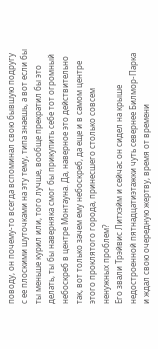поводу, он почему-то всегда вспоминал свою бывшую подругу с ее плоскими шуточками на эту тему, типа знаешь, а вот если бы ты меньше курил или, того лучше, вообще прекратил бы это делать, ты бы наверняка смог бы прикупить себе тот огромный небоскреб в центре Монтауна. Да, наверное это действительно так, вот только зачем ему небоскреб, да еще и в самом центре этого проклятого города, принесшего столько совсем ненужных проблем?
Его звали Трэйвис Литхэйм и сейчас он сидел на крыше недостроенной пятнадцатиэтажки чуть севернее Билмор-Парка и ждал свою очередную жертву, время от времени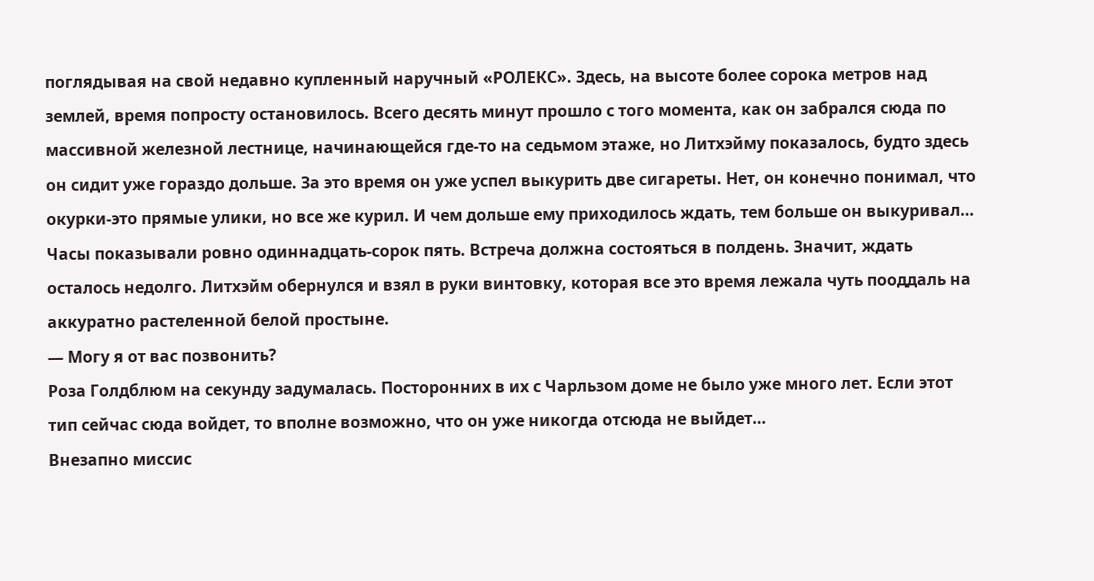поглядывая на свой недавно купленный наручный «РОЛЕКС». Здесь, на высоте более сорока метров над землей, время попросту остановилось. Всего десять минут прошло с того момента, как он забрался сюда по массивной железной лестнице, начинающейся где-то на седьмом этаже, но Литхэйму показалось, будто здесь он сидит уже гораздо дольше. За это время он уже успел выкурить две сигареты. Нет, он конечно понимал, что окурки-это прямые улики, но все же курил. И чем дольше ему приходилось ждать, тем больше он выкуривал…
Часы показывали ровно одиннадцать-сорок пять. Встреча должна состояться в полдень. Значит, ждать осталось недолго. Литхэйм обернулся и взял в руки винтовку, которая все это время лежала чуть пооддаль на аккуратно растеленной белой простыне.
— Могу я от вас позвонить?
Роза Голдблюм на секунду задумалась. Посторонних в их с Чарльзом доме не было уже много лет. Если этот тип сейчас сюда войдет, то вполне возможно, что он уже никогда отсюда не выйдет…
Внезапно миссис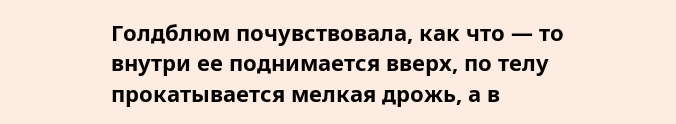Голдблюм почувствовала, как что — то внутри ее поднимается вверх, по телу прокатывается мелкая дрожь, а в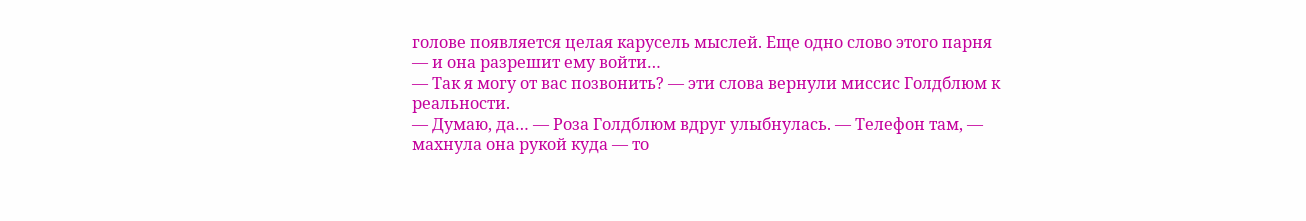голове появляется целая карусель мыслей. Еще одно слово этого парня — и она разрешит ему войти…
— Так я могу от вас позвонить? — эти слова вернули миссис Голдблюм к реальности.
— Думаю, да… — Роза Голдблюм вдруг улыбнулась. — Телефон там, — махнула она рукой куда — то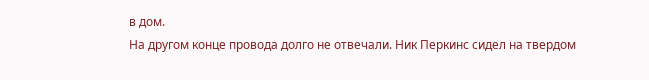в дом.
На другом конце провода долго не отвечали. Ник Перкинс сидел на твердом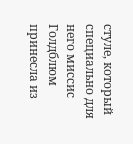стуле, который специально для него миссис Голдблюм принесла из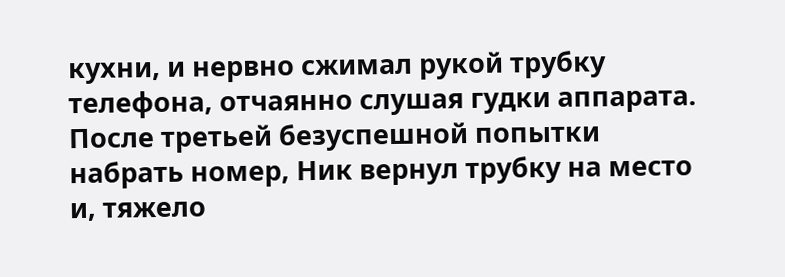кухни, и нервно сжимал рукой трубку телефона, отчаянно слушая гудки аппарата.
После третьей безуспешной попытки набрать номер, Ник вернул трубку на место и, тяжело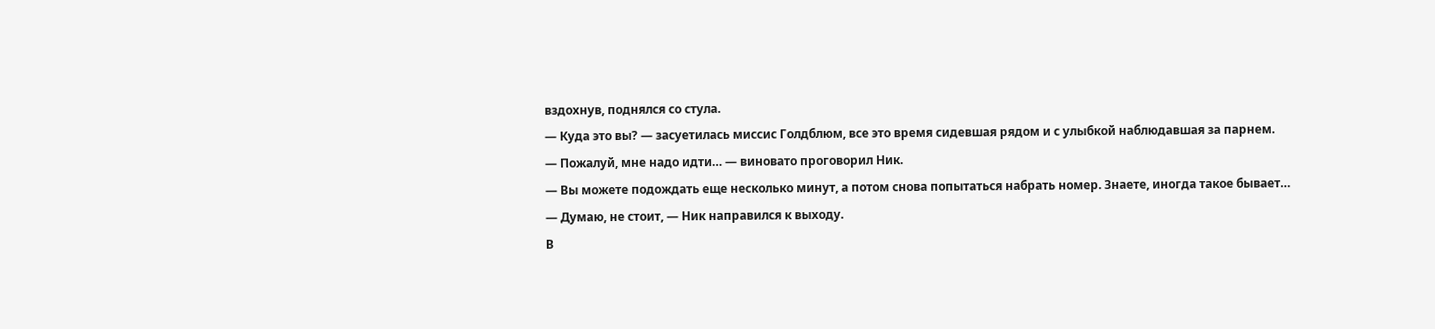вздохнув, поднялся со стула.
— Куда это вы? — засуетилась миссис Голдблюм, все это время сидевшая рядом и с улыбкой наблюдавшая за парнем.
— Пожалуй, мне надо идти… — виновато проговорил Ник.
— Вы можете подождать еще несколько минут, а потом снова попытаться набрать номер. Знаете, иногда такое бывает…
— Думаю, не стоит, — Ник направился к выходу.
В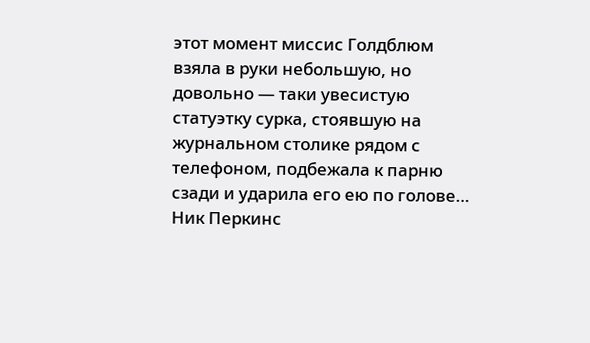этот момент миссис Голдблюм взяла в руки небольшую, но довольно — таки увесистую статуэтку сурка, стоявшую на журнальном столике рядом с телефоном, подбежала к парню сзади и ударила его ею по голове…
Ник Перкинс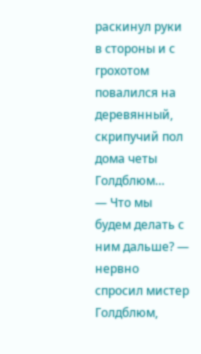раскинул руки в стороны и с грохотом повалился на деревянный, скрипучий пол дома четы Голдблюм…
— Что мы будем делать с ним дальше? — нервно спросил мистер Голдблюм,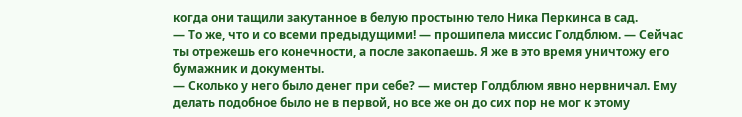когда они тащили закутанное в белую простыню тело Ника Перкинса в сад.
— То же, что и со всеми предыдущими! — прошипела миссис Голдблюм. — Сейчас ты отрежешь его конечности, а после закопаешь. Я же в это время уничтожу его бумажник и документы.
— Сколько у него было денег при себе? — мистер Голдблюм явно нервничал. Ему делать подобное было не в первой, но все же он до сих пор не мог к этому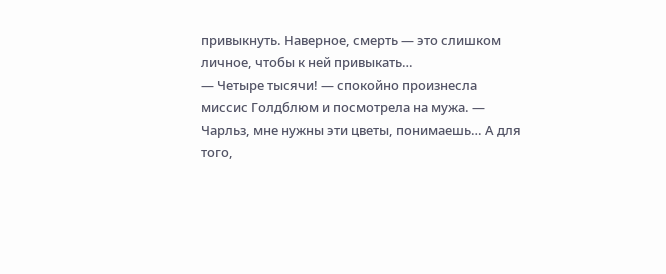привыкнуть. Наверное, смерть — это слишком личное, чтобы к ней привыкать…
— Четыре тысячи! — спокойно произнесла миссис Голдблюм и посмотрела на мужа. — Чарльз, мне нужны эти цветы, понимаешь… А для того,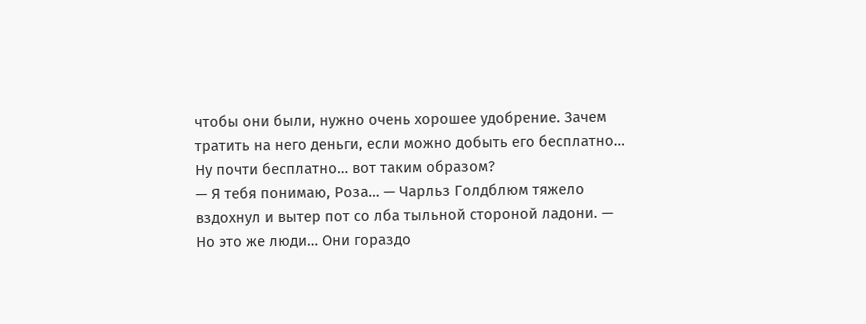чтобы они были, нужно очень хорошее удобрение. Зачем тратить на него деньги, если можно добыть его бесплатно… Ну почти бесплатно… вот таким образом?
— Я тебя понимаю, Роза… — Чарльз Голдблюм тяжело вздохнул и вытер пот со лба тыльной стороной ладони. — Но это же люди… Они гораздо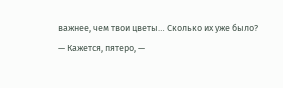важнее, чем твои цветы… Сколько их уже было?
— Кажется, пятеро, —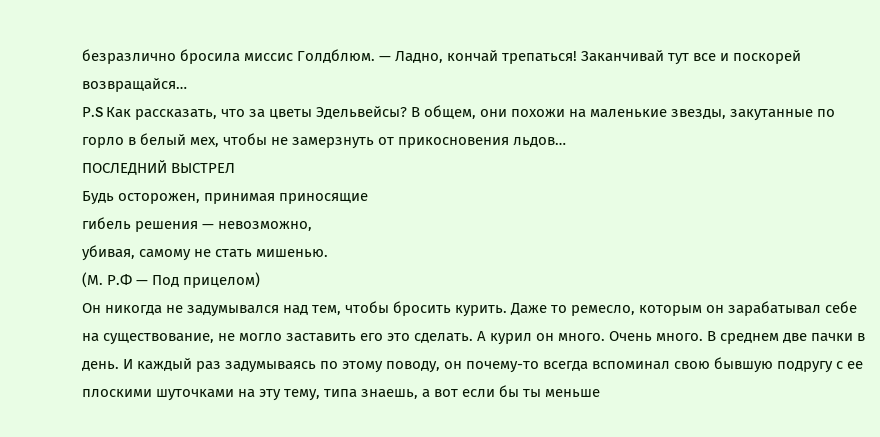безразлично бросила миссис Голдблюм. — Ладно, кончай трепаться! Заканчивай тут все и поскорей возвращайся…
Р.S Как рассказать, что за цветы Эдельвейсы? В общем, они похожи на маленькие звезды, закутанные по горло в белый мех, чтобы не замерзнуть от прикосновения льдов…
ПОСЛЕДНИЙ ВЫСТРЕЛ
Будь осторожен, принимая приносящие
гибель решения — невозможно,
убивая, самому не стать мишенью.
(М. Р.Ф — Под прицелом)
Он никогда не задумывался над тем, чтобы бросить курить. Даже то ремесло, которым он зарабатывал себе на существование, не могло заставить его это сделать. А курил он много. Очень много. В среднем две пачки в день. И каждый раз задумываясь по этому поводу, он почему-то всегда вспоминал свою бывшую подругу с ее плоскими шуточками на эту тему, типа знаешь, а вот если бы ты меньше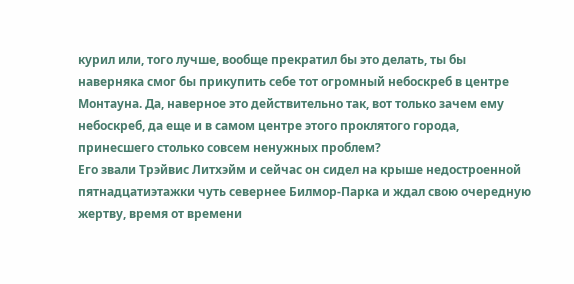курил или, того лучше, вообще прекратил бы это делать, ты бы наверняка смог бы прикупить себе тот огромный небоскреб в центре Монтауна. Да, наверное это действительно так, вот только зачем ему небоскреб, да еще и в самом центре этого проклятого города, принесшего столько совсем ненужных проблем?
Его звали Трэйвис Литхэйм и сейчас он сидел на крыше недостроенной пятнадцатиэтажки чуть севернее Билмор-Парка и ждал свою очередную жертву, время от времени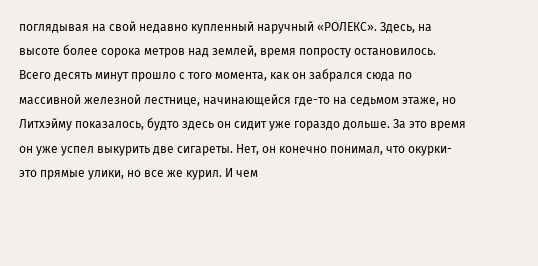поглядывая на свой недавно купленный наручный «РОЛЕКС». Здесь, на высоте более сорока метров над землей, время попросту остановилось. Всего десять минут прошло с того момента, как он забрался сюда по массивной железной лестнице, начинающейся где-то на седьмом этаже, но Литхэйму показалось, будто здесь он сидит уже гораздо дольше. За это время он уже успел выкурить две сигареты. Нет, он конечно понимал, что окурки-это прямые улики, но все же курил. И чем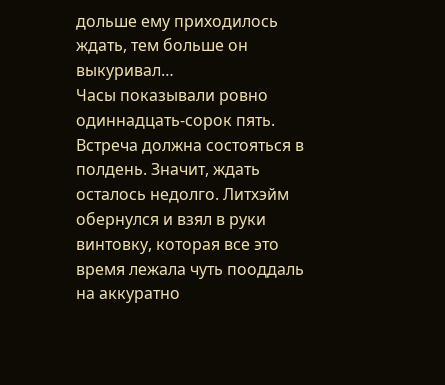дольше ему приходилось ждать, тем больше он выкуривал…
Часы показывали ровно одиннадцать-сорок пять. Встреча должна состояться в полдень. Значит, ждать осталось недолго. Литхэйм обернулся и взял в руки винтовку, которая все это время лежала чуть пооддаль на аккуратно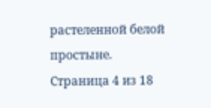растеленной белой простыне.
Страница 4 из 18